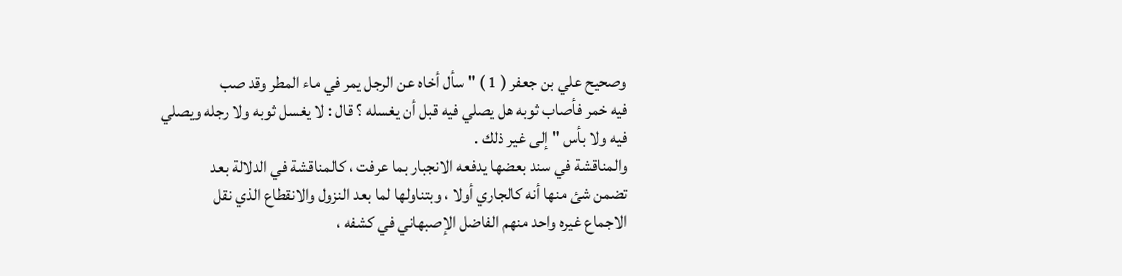وصحيح علي بن جعفر ( 1 ) " سأل أخاه عن الرجل يمر في ماء المطر وقد صب
فيه خمر فأصاب ثوبه هل يصلي فيه قبل أن يغسله ؟ قال : لا يغسل ثوبه ولا رجله ويصلي
فيه ولا بأس " إلى غير ذلك .
والمناقشة في سند بعضها يدفعه الانجبار بما عرفت ، كالمناقشة في الدلالة بعد
تضمن شئ منها أنه كالجاري أولا ، وبتناولها لما بعد النزول والانقطاع الذي نقل
الاجماع غيره واحد منهم الفاضل الإصبهاني في كشفه ،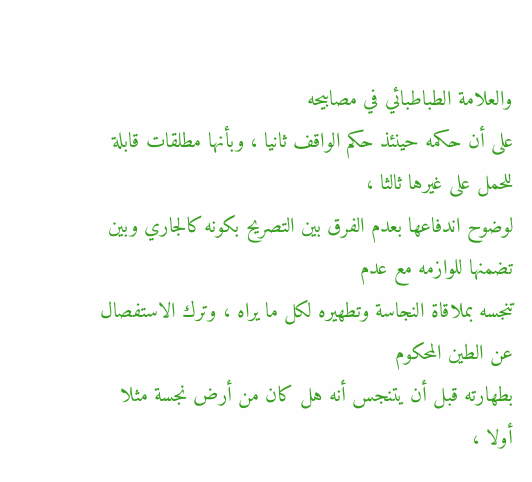والعلامة الطباطبائي في مصابيحه
على أن حكمه حينئذ حكم الواقف ثانيا ، وبأنها مطلقات قابلة للحمل على غيرها ثالثا ،
لوضوح اندفاعها بعدم الفرق بين التصريح بكونه كالجاري وبين تضمنها للوازمه مع عدم
تنجسه بملاقاة النجاسة وتطهيره لكل ما يراه ، وترك الاستفصال عن الطين المحكوم
بطهارته قبل أن يتنجس أنه هل كان من أرض نجسة مثلا أولا ،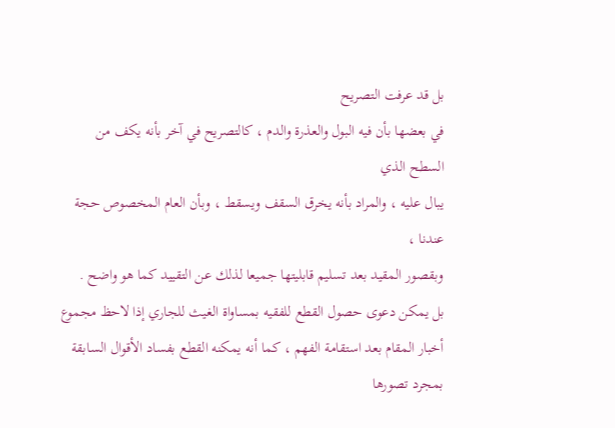بل قد عرفت التصريح
في بعضها بأن فيه البول والعذرة والدم ، كالتصريح في آخر بأنه يكف من السطح الذي
يبال عليه ، والمراد بأنه يخرق السقف ويسقط ، وبأن العام المخصوص حجة عندنا ،
وبقصور المقيد بعد تسليم قابليتها جميعا لذلك عن التقييد كما هو واضح .
بل يمكن دعوى حصول القطع للفقيه بمساواة الغيث للجاري إذا لاحظ مجموع
أخبار المقام بعد استقامة الفهم ، كما أنه يمكنه القطع بفساد الأقوال السابقة بمجرد تصورها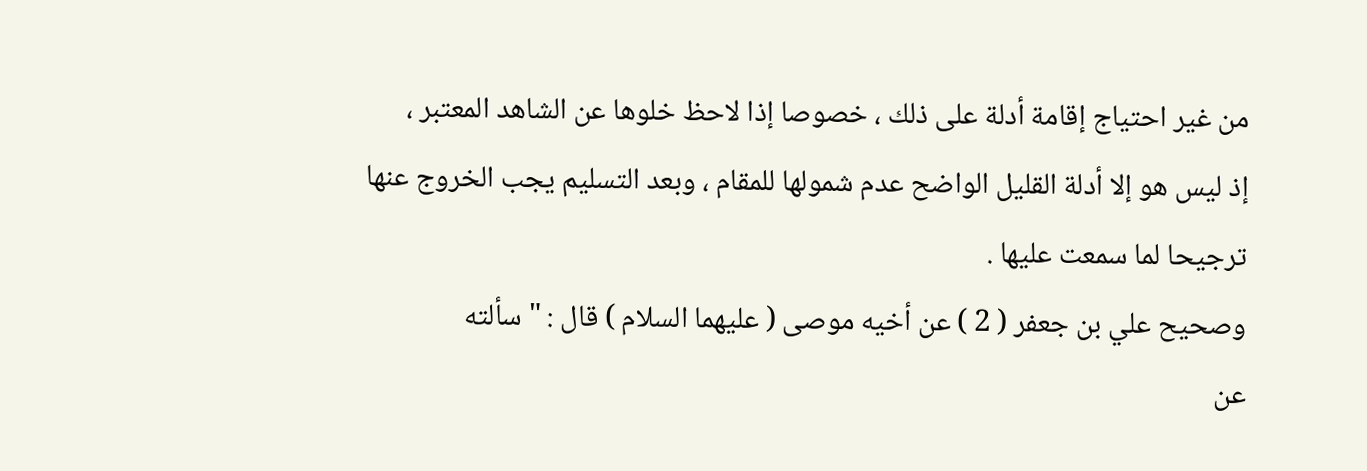من غير احتياج إقامة أدلة على ذلك ، خصوصا إذا لاحظ خلوها عن الشاهد المعتبر ،
إذ ليس هو إلا أدلة القليل الواضح عدم شمولها للمقام ، وبعد التسليم يجب الخروج عنها
ترجيحا لما سمعت عليها .
وصحيح علي بن جعفر ( 2 ) عن أخيه موصى ( عليهما السلام ) قال : " سألته
عن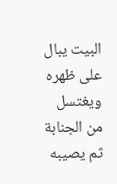البيت يبال على ظهره ويغتسل من الجنابة ثم يصيبه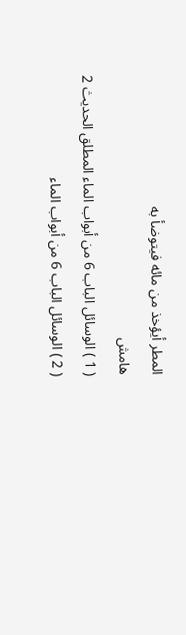المطر أيؤخذ من مائه فيتوضأ به
هامش
( 1 ) الوسائل الباب 6 من أبواب الماء المطلق الحديث 2
( 2 ) الوسائل الباب 6 من أبواب الماء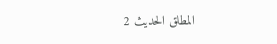المطلق الحديث 2